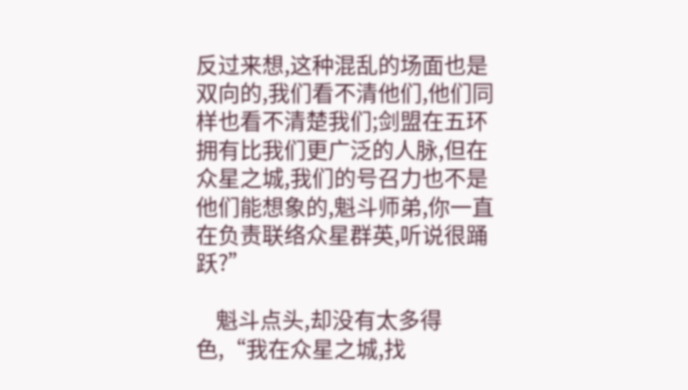反过来想,这种混乱的场面也是双向的,我们看不清他们,他们同样也看不清楚我们;剑盟在五环拥有比我们更广泛的人脉,但在众星之城,我们的号召力也不是他们能想象的,魁斗师弟,你一直在负责联络众星群英,听说很踊跃?”

    魁斗点头,却没有太多得色,“我在众星之城,找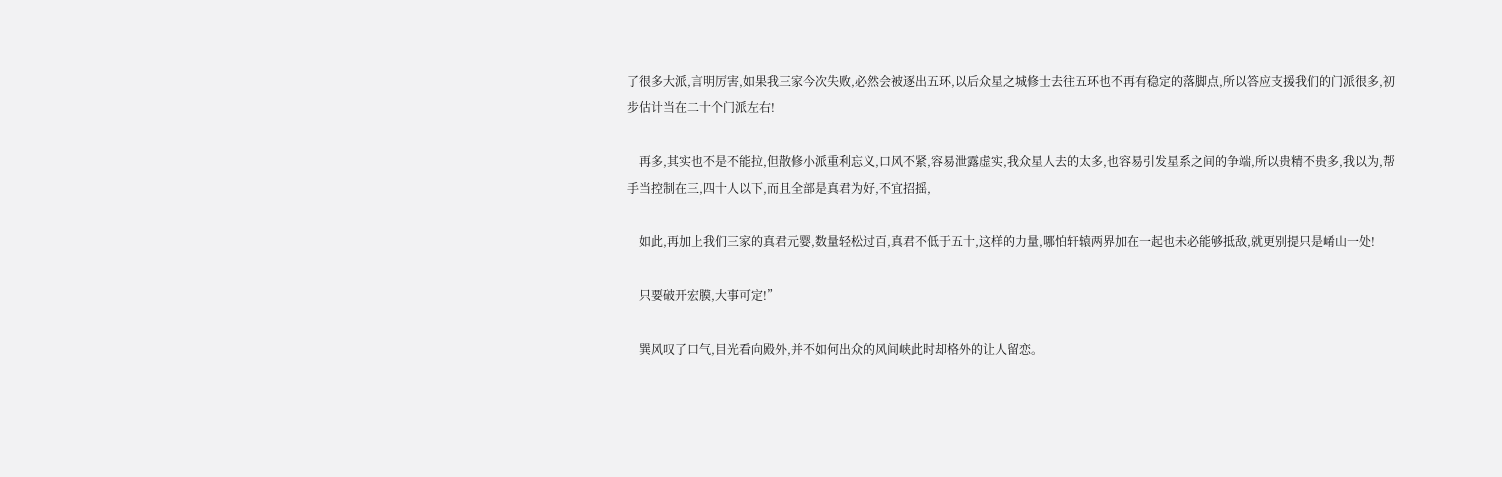了很多大派,言明厉害,如果我三家今次失败,必然会被逐出五环,以后众星之城修士去往五环也不再有稳定的落脚点,所以答应支援我们的门派很多,初步估计当在二十个门派左右!

    再多,其实也不是不能拉,但散修小派重利忘义,口风不紧,容易泄露虚实,我众星人去的太多,也容易引发星系之间的争端,所以贵精不贵多,我以为,帮手当控制在三,四十人以下,而且全部是真君为好,不宜招摇,

    如此,再加上我们三家的真君元婴,数量轻松过百,真君不低于五十,这样的力量,哪怕轩辕两界加在一起也未必能够抵敌,就更别提只是崤山一处!

    只要破开宏膜,大事可定!”

    巽风叹了口气,目光看向殿外,并不如何出众的风间峡此时却格外的让人留恋。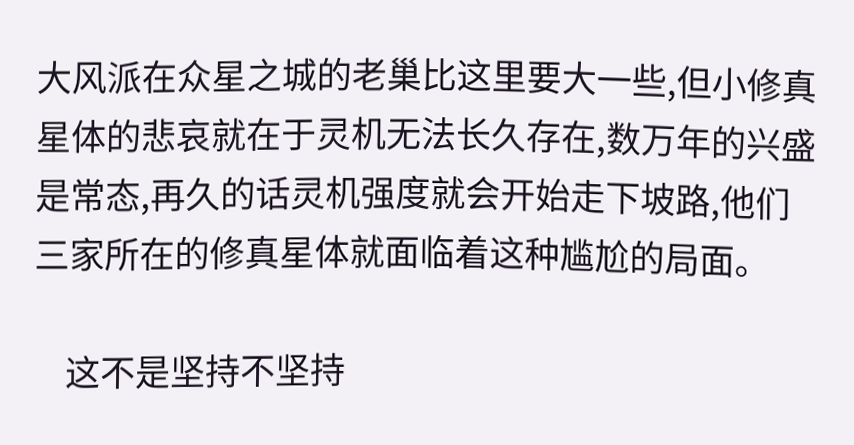大风派在众星之城的老巢比这里要大一些,但小修真星体的悲哀就在于灵机无法长久存在,数万年的兴盛是常态,再久的话灵机强度就会开始走下坡路,他们三家所在的修真星体就面临着这种尴尬的局面。

    这不是坚持不坚持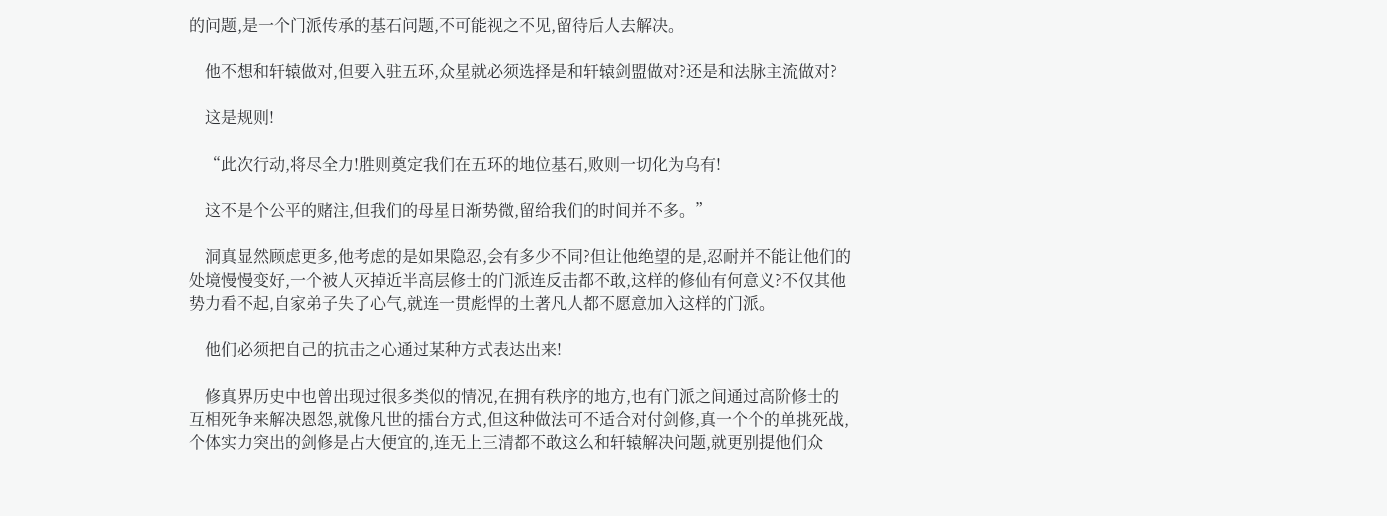的问题,是一个门派传承的基石问题,不可能视之不见,留待后人去解决。

    他不想和轩辕做对,但要入驻五环,众星就必须选择是和轩辕剑盟做对?还是和法脉主流做对?

    这是规则!

    “此次行动,将尽全力!胜则奠定我们在五环的地位基石,败则一切化为乌有!

    这不是个公平的赌注,但我们的母星日渐势微,留给我们的时间并不多。”

    洞真显然顾虑更多,他考虑的是如果隐忍,会有多少不同?但让他绝望的是,忍耐并不能让他们的处境慢慢变好,一个被人灭掉近半高层修士的门派连反击都不敢,这样的修仙有何意义?不仅其他势力看不起,自家弟子失了心气,就连一贯彪悍的土著凡人都不愿意加入这样的门派。

    他们必须把自己的抗击之心通过某种方式表达出来!

    修真界历史中也曾出现过很多类似的情况,在拥有秩序的地方,也有门派之间通过高阶修士的互相死争来解决恩怨,就像凡世的擂台方式,但这种做法可不适合对付剑修,真一个个的单挑死战,个体实力突出的剑修是占大便宜的,连无上三清都不敢这么和轩辕解决问题,就更别提他们众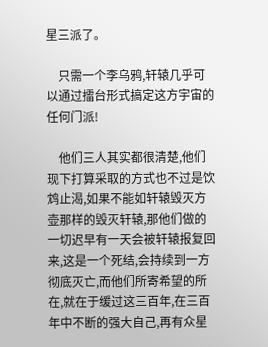星三派了。

    只需一个李乌鸦,轩辕几乎可以通过擂台形式搞定这方宇宙的任何门派!

    他们三人其实都很清楚,他们现下打算采取的方式也不过是饮鸩止渴,如果不能如轩辕毁灭方壶那样的毁灭轩辕,那他们做的一切迟早有一天会被轩辕报复回来,这是一个死结,会持续到一方彻底灭亡,而他们所寄希望的所在,就在于缓过这三百年,在三百年中不断的强大自己,再有众星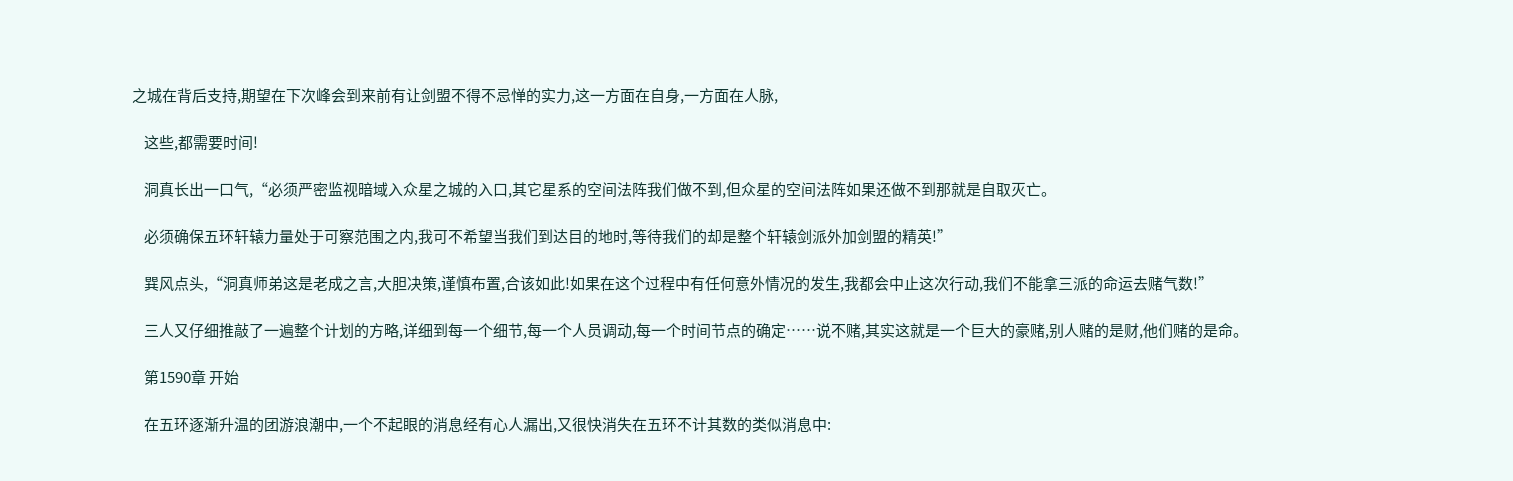之城在背后支持,期望在下次峰会到来前有让剑盟不得不忌惮的实力,这一方面在自身,一方面在人脉,

    这些,都需要时间!

    洞真长出一口气,“必须严密监视暗域入众星之城的入口,其它星系的空间法阵我们做不到,但众星的空间法阵如果还做不到那就是自取灭亡。

    必须确保五环轩辕力量处于可察范围之内,我可不希望当我们到达目的地时,等待我们的却是整个轩辕剑派外加剑盟的精英!”

    巽风点头,“洞真师弟这是老成之言,大胆决策,谨慎布置,合该如此!如果在这个过程中有任何意外情况的发生,我都会中止这次行动,我们不能拿三派的命运去赌气数!”

    三人又仔细推敲了一遍整个计划的方略,详细到每一个细节,每一个人员调动,每一个时间节点的确定……说不赌,其实这就是一个巨大的豪赌,别人赌的是财,他们赌的是命。

    第1590章 开始

    在五环逐渐升温的团游浪潮中,一个不起眼的消息经有心人漏出,又很快消失在五环不计其数的类似消息中: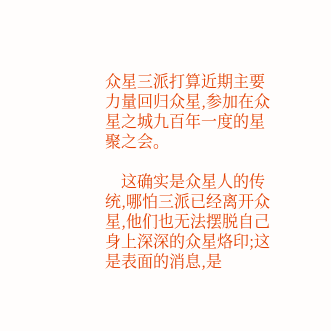众星三派打算近期主要力量回归众星,参加在众星之城九百年一度的星聚之会。

    这确实是众星人的传统,哪怕三派已经离开众星,他们也无法摆脱自己身上深深的众星烙印;这是表面的消息,是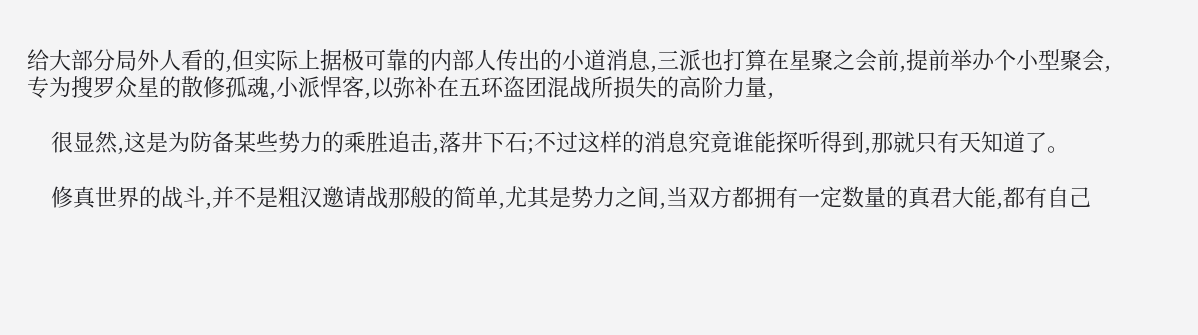给大部分局外人看的,但实际上据极可靠的内部人传出的小道消息,三派也打算在星聚之会前,提前举办个小型聚会,专为搜罗众星的散修孤魂,小派悍客,以弥补在五环盗团混战所损失的高阶力量,

    很显然,这是为防备某些势力的乘胜追击,落井下石;不过这样的消息究竟谁能探听得到,那就只有天知道了。

    修真世界的战斗,并不是粗汉邀请战那般的简单,尤其是势力之间,当双方都拥有一定数量的真君大能,都有自己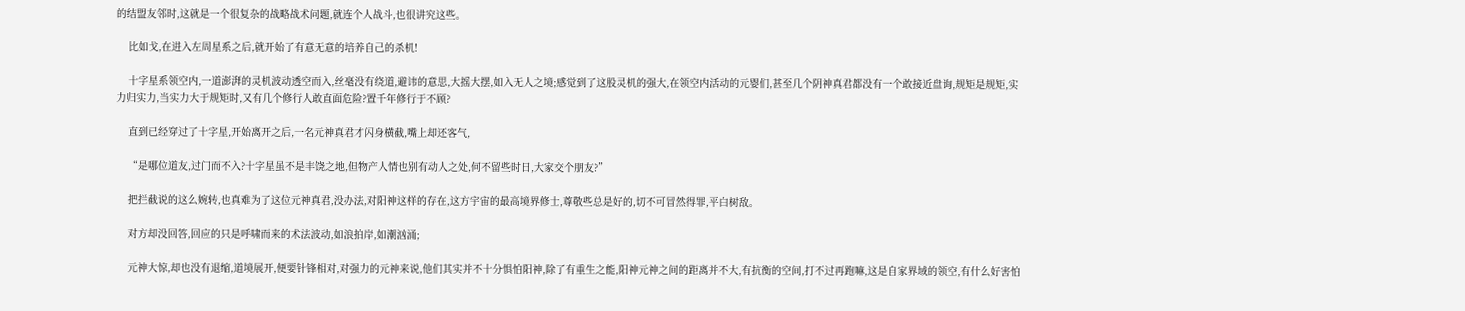的结盟友邻时,这就是一个很复杂的战略战术问题,就连个人战斗,也很讲究这些。

    比如戈,在进入左周星系之后,就开始了有意无意的培养自己的杀机!

    十字星系领空内,一道澎湃的灵机波动透空而入,丝毫没有绕道,避讳的意思,大摇大摆,如入无人之境;感觉到了这股灵机的强大,在领空内活动的元婴们,甚至几个阴神真君都没有一个敢接近盘询,规矩是规矩,实力归实力,当实力大于规矩时,又有几个修行人敢直面危险?置千年修行于不顾?

    直到已经穿过了十字星,开始离开之后,一名元神真君才闪身横截,嘴上却还客气,

    “是哪位道友,过门而不入?十字星虽不是丰饶之地,但物产人情也别有动人之处,何不留些时日,大家交个朋友?”

    把拦截说的这么婉转,也真难为了这位元神真君,没办法,对阳神这样的存在,这方宇宙的最高境界修士,尊敬些总是好的,切不可冒然得罪,平白树敌。

    对方却没回答,回应的只是呼啸而来的术法波动,如浪拍岸,如潮汹涌;

    元神大惊,却也没有退缩,道境展开,便要针锋相对,对强力的元神来说,他们其实并不十分惧怕阳神,除了有重生之能,阳神元神之间的距离并不大,有抗衡的空间,打不过再跑嘛,这是自家界域的领空,有什么好害怕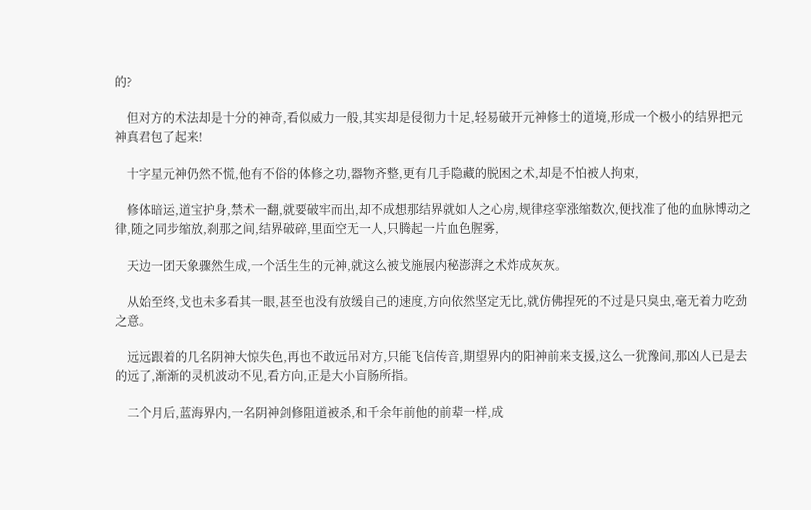的?

    但对方的术法却是十分的神奇,看似威力一般,其实却是侵彻力十足,轻易破开元神修士的道境,形成一个极小的结界把元神真君包了起来!

    十字星元神仍然不慌,他有不俗的体修之功,器物齐整,更有几手隐藏的脱困之术,却是不怕被人拘束,

    修体暗运,道宝护身,禁术一翻,就要破牢而出,却不成想那结界就如人之心房,规律痉挛涨缩数次,便找准了他的血脉博动之律,随之同步缩放,刹那之间,结界破碎,里面空无一人,只腾起一片血色腥雾,

    天边一团天象骤然生成,一个活生生的元神,就这么被戈施展内秘澎湃之术炸成灰灰。

    从始至终,戈也未多看其一眼,甚至也没有放缓自己的速度,方向依然坚定无比,就仿佛捏死的不过是只臭虫,毫无着力吃劲之意。

    远远跟着的几名阴神大惊失色,再也不敢远吊对方,只能飞信传音,期望界内的阳神前来支援,这么一犹豫间,那凶人已是去的远了,渐渐的灵机波动不见,看方向,正是大小盲肠所指。

    二个月后,蓝海界内,一名阴神剑修阻道被杀,和千余年前他的前辈一样,成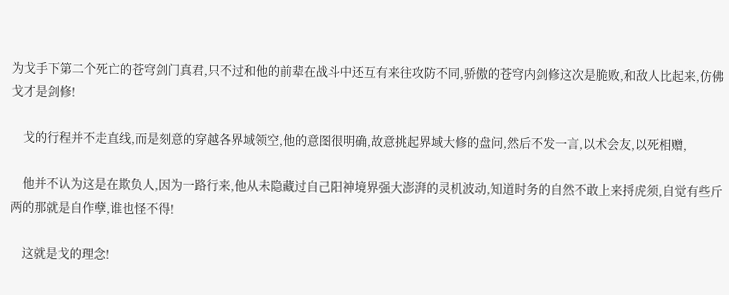为戈手下第二个死亡的苍穹剑门真君,只不过和他的前辈在战斗中还互有来往攻防不同,骄傲的苍穹内剑修这次是脆败,和敌人比起来,仿佛戈才是剑修!

    戈的行程并不走直线,而是刻意的穿越各界域领空,他的意图很明确,故意挑起界域大修的盘问,然后不发一言,以术会友,以死相赠,

    他并不认为这是在欺负人,因为一路行来,他从未隐藏过自己阳神境界强大澎湃的灵机波动,知道时务的自然不敢上来捋虎须,自觉有些斤两的那就是自作孽,谁也怪不得!

    这就是戈的理念!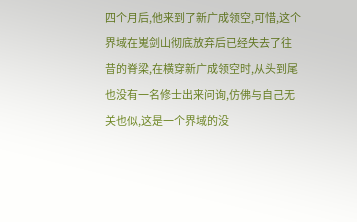四个月后,他来到了新广成领空,可惜,这个界域在嵬剑山彻底放弃后已经失去了往昔的脊梁,在横穿新广成领空时,从头到尾也没有一名修士出来问询,仿佛与自己无关也似,这是一个界域的没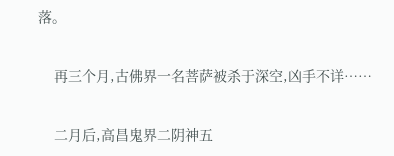落。

    再三个月,古佛界一名菩萨被杀于深空,凶手不详……

    二月后,高昌鬼界二阴神五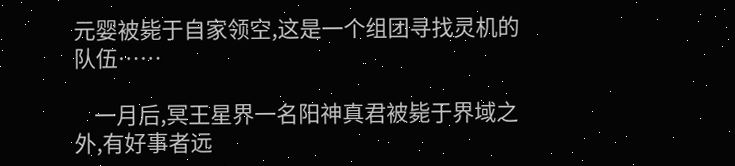元婴被毙于自家领空,这是一个组团寻找灵机的队伍……

    一月后,冥王星界一名阳神真君被毙于界域之外,有好事者远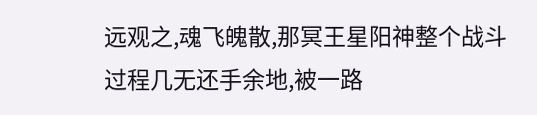远观之,魂飞魄散,那冥王星阳神整个战斗过程几无还手余地,被一路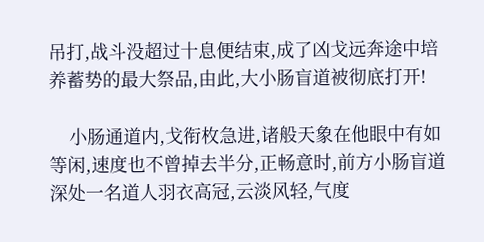吊打,战斗没超过十息便结束,成了凶戈远奔途中培养蓄势的最大祭品,由此,大小肠盲道被彻底打开!

    小肠通道内,戈衔枚急进,诸般天象在他眼中有如等闲,速度也不曾掉去半分,正畅意时,前方小肠盲道深处一名道人羽衣高冠,云淡风轻,气度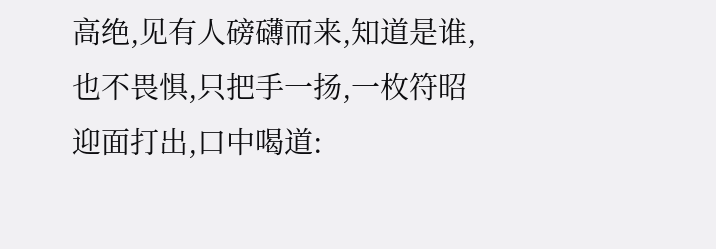高绝,见有人磅礴而来,知道是谁,也不畏惧,只把手一扬,一枚符昭迎面打出,口中喝道: